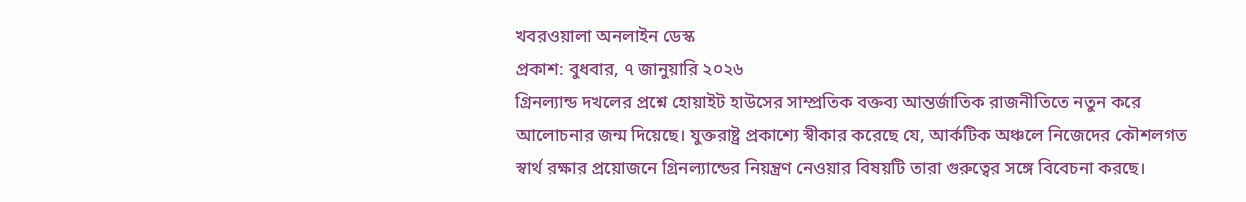খবরওয়ালা অনলাইন ডেস্ক
প্রকাশ: বুধবার, ৭ জানুয়ারি ২০২৬
গ্রিনল্যান্ড দখলের প্রশ্নে হোয়াইট হাউসের সাম্প্রতিক বক্তব্য আন্তর্জাতিক রাজনীতিতে নতুন করে আলোচনার জন্ম দিয়েছে। যুক্তরাষ্ট্র প্রকাশ্যে স্বীকার করেছে যে, আর্কটিক অঞ্চলে নিজেদের কৌশলগত স্বার্থ রক্ষার প্রয়োজনে গ্রিনল্যান্ডের নিয়ন্ত্রণ নেওয়ার বিষয়টি তারা গুরুত্বের সঙ্গে বিবেচনা করছে।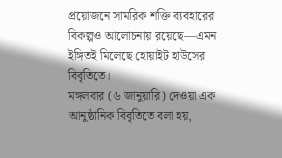প্রয়োজনে সামরিক শক্তি ব্যবহারের বিকল্পও আলোচনায় রয়েছে—এমন ইঙ্গিতই মিলেছে হোয়াইট হাউসের বিবৃতিতে।
মঙ্গলবার (৬ জানুয়ারি) দেওয়া এক আনুষ্ঠানিক বিবৃতিতে বলা হয়,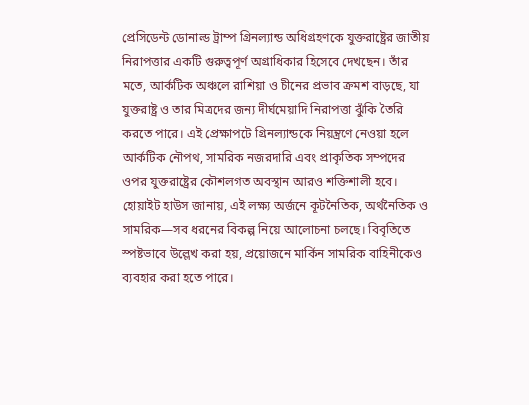প্রেসিডেন্ট ডোনাল্ড ট্রাম্প গ্রিনল্যান্ড অধিগ্রহণকে যুক্তরাষ্ট্রের জাতীয় নিরাপত্তার একটি গুরুত্বপূর্ণ অগ্রাধিকার হিসেবে দেখছেন। তাঁর মতে, আর্কটিক অঞ্চলে রাশিয়া ও চীনের প্রভাব ক্রমশ বাড়ছে, যা যুক্তরাষ্ট্র ও তার মিত্রদের জন্য দীর্ঘমেয়াদি নিরাপত্তা ঝুঁকি তৈরি করতে পারে। এই প্রেক্ষাপটে গ্রিনল্যান্ডকে নিয়ন্ত্রণে নেওয়া হলে আর্কটিক নৌপথ, সামরিক নজরদারি এবং প্রাকৃতিক সম্পদের ওপর যুক্তরাষ্ট্রের কৌশলগত অবস্থান আরও শক্তিশালী হবে।
হোয়াইট হাউস জানায়, এই লক্ষ্য অর্জনে কূটনৈতিক, অর্থনৈতিক ও সামরিক—সব ধরনের বিকল্প নিয়ে আলোচনা চলছে। বিবৃতিতে স্পষ্টভাবে উল্লেখ করা হয়, প্রয়োজনে মার্কিন সামরিক বাহিনীকেও ব্যবহার করা হতে পারে।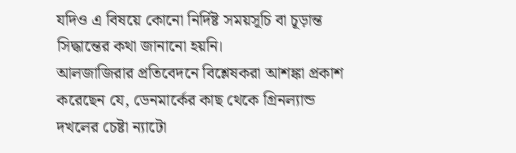যদিও এ বিষয়ে কোনো নির্দিষ্ট সময়সূচি বা চূড়ান্ত সিদ্ধান্তের কথা জানানো হয়নি।
আলজাজিরার প্রতিবেদনে বিশ্লেষকরা আশঙ্কা প্রকাশ করেছেন যে, ডেনমার্কের কাছ থেকে গ্রিনল্যান্ড দখলের চেষ্টা ন্যাটো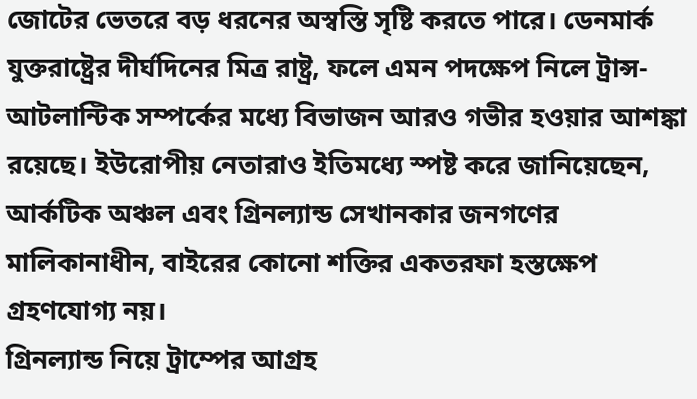জোটের ভেতরে বড় ধরনের অস্বস্তি সৃষ্টি করতে পারে। ডেনমার্ক যুক্তরাষ্ট্রের দীর্ঘদিনের মিত্র রাষ্ট্র, ফলে এমন পদক্ষেপ নিলে ট্রান্স-আটলান্টিক সম্পর্কের মধ্যে বিভাজন আরও গভীর হওয়ার আশঙ্কা রয়েছে। ইউরোপীয় নেতারাও ইতিমধ্যে স্পষ্ট করে জানিয়েছেন, আর্কটিক অঞ্চল এবং গ্রিনল্যান্ড সেখানকার জনগণের মালিকানাধীন, বাইরের কোনো শক্তির একতরফা হস্তক্ষেপ গ্রহণযোগ্য নয়।
গ্রিনল্যান্ড নিয়ে ট্রাম্পের আগ্রহ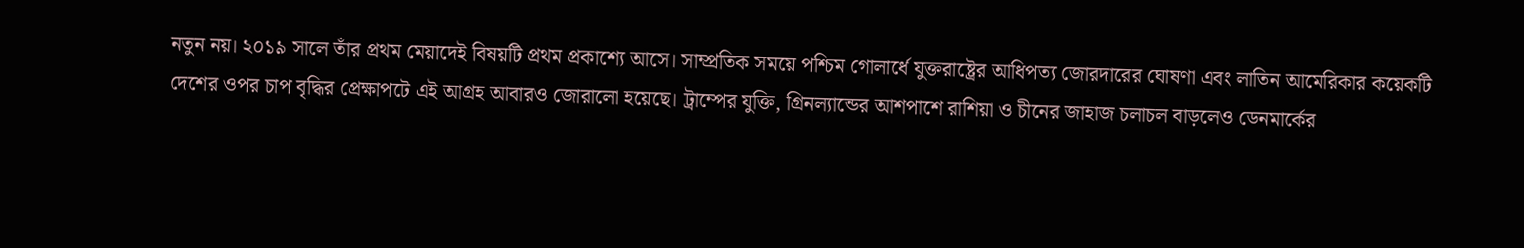নতুন নয়। ২০১৯ সালে তাঁর প্রথম মেয়াদেই বিষয়টি প্রথম প্রকাশ্যে আসে। সাম্প্রতিক সময়ে পশ্চিম গোলার্ধে যুক্তরাষ্ট্রের আধিপত্য জোরদারের ঘোষণা এবং লাতিন আমেরিকার কয়েকটি দেশের ওপর চাপ বৃদ্ধির প্রেক্ষাপটে এই আগ্রহ আবারও জোরালো হয়েছে। ট্রাম্পের যুক্তি, গ্রিনল্যান্ডের আশপাশে রাশিয়া ও চীনের জাহাজ চলাচল বাড়লেও ডেনমার্কের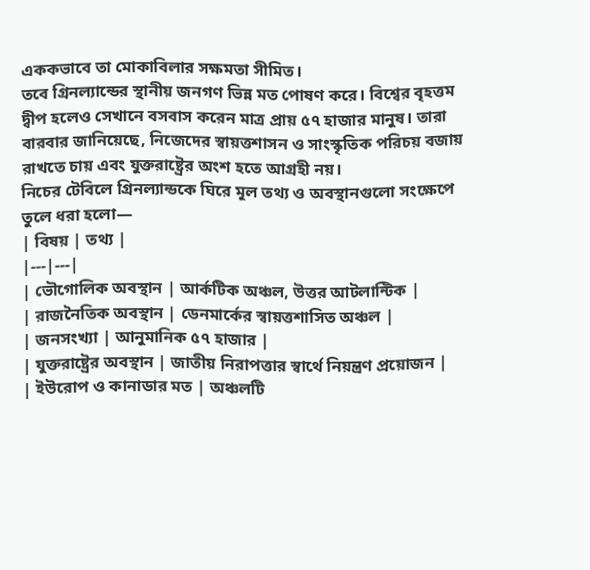এককভাবে তা মোকাবিলার সক্ষমতা সীমিত।
তবে গ্রিনল্যান্ডের স্থানীয় জনগণ ভিন্ন মত পোষণ করে। বিশ্বের বৃহত্তম দ্বীপ হলেও সেখানে বসবাস করেন মাত্র প্রায় ৫৭ হাজার মানুষ। তারা বারবার জানিয়েছে, নিজেদের স্বায়ত্তশাসন ও সাংস্কৃতিক পরিচয় বজায় রাখতে চায় এবং যুক্তরাষ্ট্রের অংশ হতে আগ্রহী নয়।
নিচের টেবিলে গ্রিনল্যান্ডকে ঘিরে মূল তথ্য ও অবস্থানগুলো সংক্ষেপে তুলে ধরা হলো—
| বিষয় | তথ্য |
|---|---|
| ভৌগোলিক অবস্থান | আর্কটিক অঞ্চল, উত্তর আটলান্টিক |
| রাজনৈতিক অবস্থান | ডেনমার্কের স্বায়ত্তশাসিত অঞ্চল |
| জনসংখ্যা | আনুমানিক ৫৭ হাজার |
| যুক্তরাষ্ট্রের অবস্থান | জাতীয় নিরাপত্তার স্বার্থে নিয়ন্ত্রণ প্রয়োজন |
| ইউরোপ ও কানাডার মত | অঞ্চলটি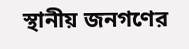স্থানীয় জনগণের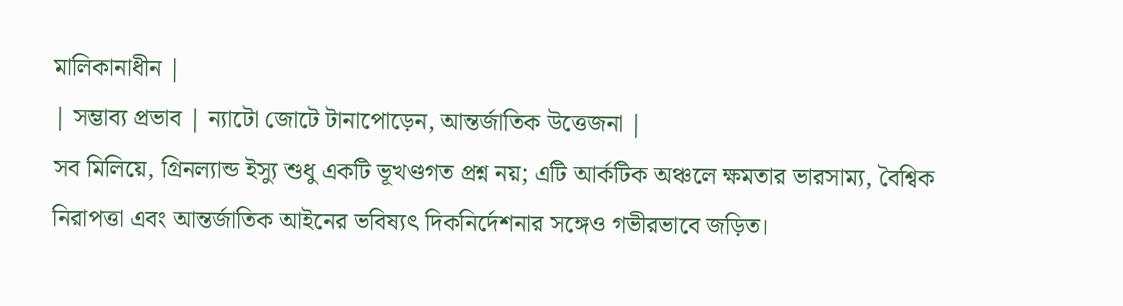মালিকানাধীন |
| সম্ভাব্য প্রভাব | ন্যাটো জোটে টানাপোড়েন, আন্তর্জাতিক উত্তেজনা |
সব মিলিয়ে, গ্রিনল্যান্ড ইস্যু শুধু একটি ভূখণ্ডগত প্রশ্ন নয়; এটি আর্কটিক অঞ্চলে ক্ষমতার ভারসাম্য, বৈশ্বিক নিরাপত্তা এবং আন্তর্জাতিক আইনের ভবিষ্যৎ দিকনির্দেশনার সঙ্গেও গভীরভাবে জড়িত।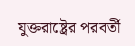যুক্তরাষ্ট্রের পরবর্তী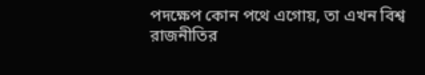পদক্ষেপ কোন পথে এগোয়, তা এখন বিশ্ব রাজনীতির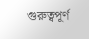গুরুত্বপূর্ণ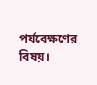পর্যবেক্ষণের বিষয়।